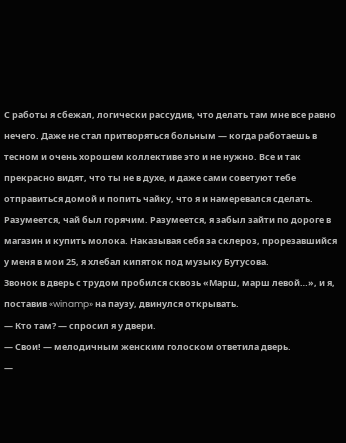С работы я сбежал, логически рассудив, что делать там мне все равно нечего. Даже не стал притворяться больным — когда работаешь в тесном и очень хорошем коллективе это и не нужно. Все и так прекрасно видят, что ты не в духе, и даже сами советуют тебе отправиться домой и попить чайку, что я и намеревался сделать.
Разумеется, чай был горячим. Разумеется, я забыл зайти по дороге в магазин и купить молока. Наказывая себя за склероз, прорезавшийся у меня в мои 25, я хлебал кипяток под музыку Бутусова.
Звонок в дверь с трудом пробился сквозь «Марш, марш левой…», и я, поставив «winamp» на паузу, двинулся открывать.
— Кто там? — спросил я у двери.
— Свои! — мелодичным женским голоском ответила дверь.
—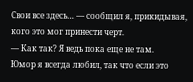Свои все здесь… — сообщил я, прикидывая, кого это мог принести черт.
— Как так? Я ведь пока еще не там.
Юмор я всегда любил, так что если это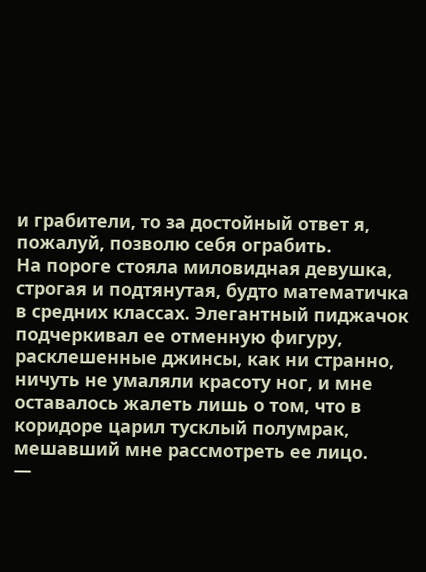и грабители, то за достойный ответ я, пожалуй, позволю себя ограбить.
На пороге стояла миловидная девушка, строгая и подтянутая, будто математичка в средних классах. Элегантный пиджачок подчеркивал ее отменную фигуру, расклешенные джинсы, как ни странно, ничуть не умаляли красоту ног, и мне оставалось жалеть лишь о том, что в коридоре царил тусклый полумрак, мешавший мне рассмотреть ее лицо.
—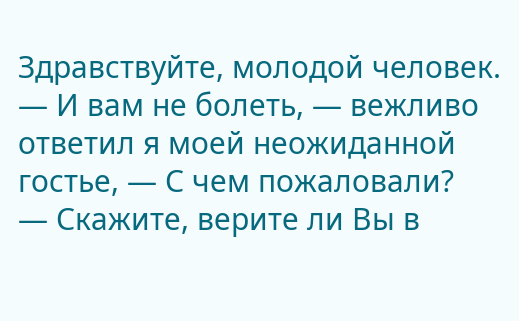Здравствуйте, молодой человек.
— И вам не болеть, — вежливо ответил я моей неожиданной гостье, — С чем пожаловали?
— Скажите, верите ли Вы в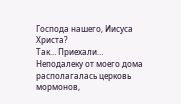Господа нашего, Иисуса Христа?
Так… Приехали… Неподалеку от моего дома располагалась церковь мормонов,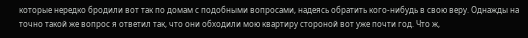которые нередко бродили вот так по домам с подобными вопросами, надеясь обратить кого-нибудь в свою веру. Однажды на точно такой же вопрос я ответил так, что они обходили мою квартиру стороной вот уже почти год. Что ж,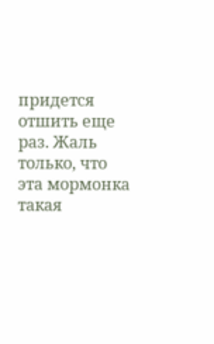придется отшить еще раз. Жаль только, что эта мормонка такая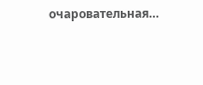очаровательная…